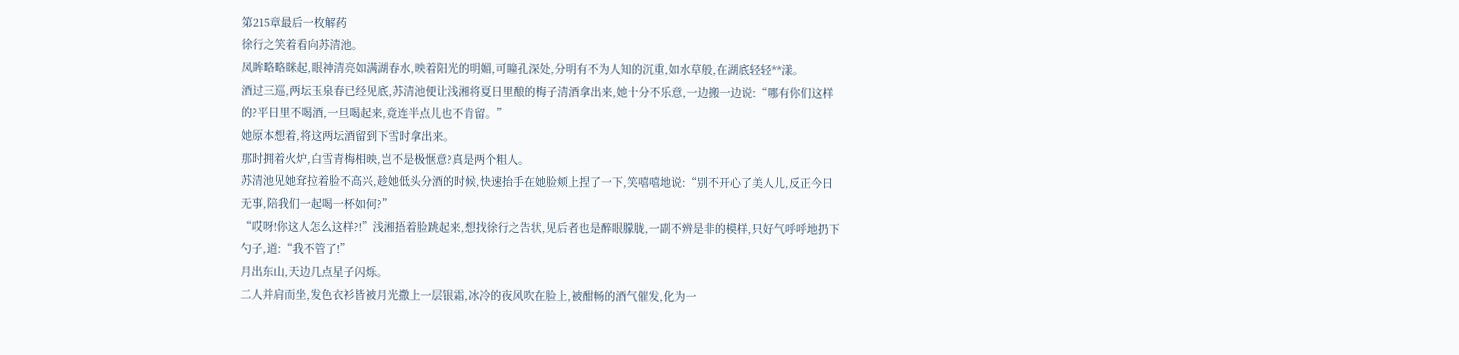第215章最后一枚解药
徐行之笑着看向苏清池。
凤眸略略眯起,眼神清亮如满湖春水,映着阳光的明媚,可瞳孔深处,分明有不为人知的沉重,如水草般,在湖底轻轻**漾。
酒过三巡,两坛玉泉春已经见底,苏清池便让浅湘将夏日里酿的梅子清酒拿出来,她十分不乐意,一边搬一边说:“哪有你们这样的?平日里不喝酒,一旦喝起来,竟连半点儿也不肯留。”
她原本想着,将这两坛酒留到下雪时拿出来。
那时拥着火炉,白雪青梅相映,岂不是极惬意?真是两个粗人。
苏清池见她耷拉着脸不高兴,趁她低头分酒的时候,快速抬手在她脸颊上捏了一下,笑嘻嘻地说:“别不开心了美人儿,反正今日无事,陪我们一起喝一杯如何?”
“哎呀!你这人怎么这样?!”浅湘捂着脸跳起来,想找徐行之告状,见后者也是醉眼朦胧,一副不辨是非的模样,只好气呼呼地扔下勺子,道:“我不管了!”
月出东山,天边几点星子闪烁。
二人并肩而坐,发色衣衫皆被月光撒上一层银霜,冰冷的夜风吹在脸上,被酣畅的酒气催发,化为一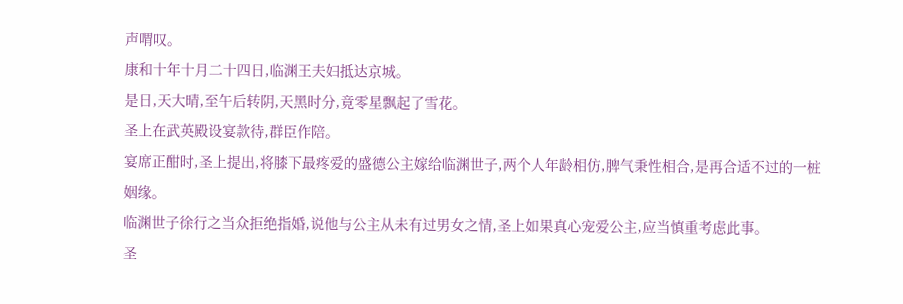声喟叹。
康和十年十月二十四日,临渊王夫妇抵达京城。
是日,天大晴,至午后转阴,天黑时分,竟零星飘起了雪花。
圣上在武英殿设宴款待,群臣作陪。
宴席正酣时,圣上提出,将膝下最疼爱的盛德公主嫁给临渊世子,两个人年龄相仿,脾气秉性相合,是再合适不过的一桩姻缘。
临渊世子徐行之当众拒绝指婚,说他与公主从未有过男女之情,圣上如果真心宠爱公主,应当慎重考虑此事。
圣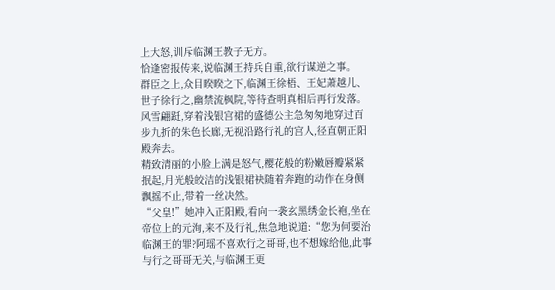上大怒,训斥临渊王教子无方。
恰逢密报传来,说临渊王持兵自重,欲行谋逆之事。
群臣之上,众目睽睽之下,临渊王徐梧、王妃萧越儿、世子徐行之,幽禁流枫院,等待查明真相后再行发落。
风雪翩跹,穿着浅银宫裙的盛德公主急匆匆地穿过百步九折的朱色长廊,无视沿路行礼的宫人,径直朝正阳殿奔去。
精致清丽的小脸上满是怒气,樱花般的粉嫩唇瓣紧紧抿起,月光般皎洁的浅银裙袂随着奔跑的动作在身侧飘摇不止,带着一丝决然。
“父皇!”她冲入正阳殿,看向一袭玄黑绣金长袍,坐在帝位上的元洵,来不及行礼,焦急地说道:“您为何要治临渊王的罪?阿瑶不喜欢行之哥哥,也不想嫁给他,此事与行之哥哥无关,与临渊王更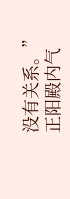没有关系。”
正阳殿内气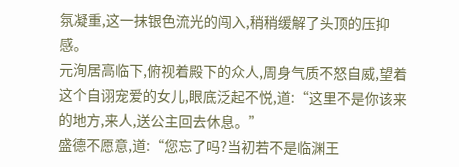氛凝重,这一抹银色流光的闯入,稍稍缓解了头顶的压抑感。
元洵居高临下,俯视着殿下的众人,周身气质不怒自威,望着这个自诩宠爱的女儿,眼底泛起不悦,道:“这里不是你该来的地方,来人,送公主回去休息。”
盛德不愿意,道:“您忘了吗?当初若不是临渊王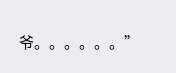爷。。。。。。”